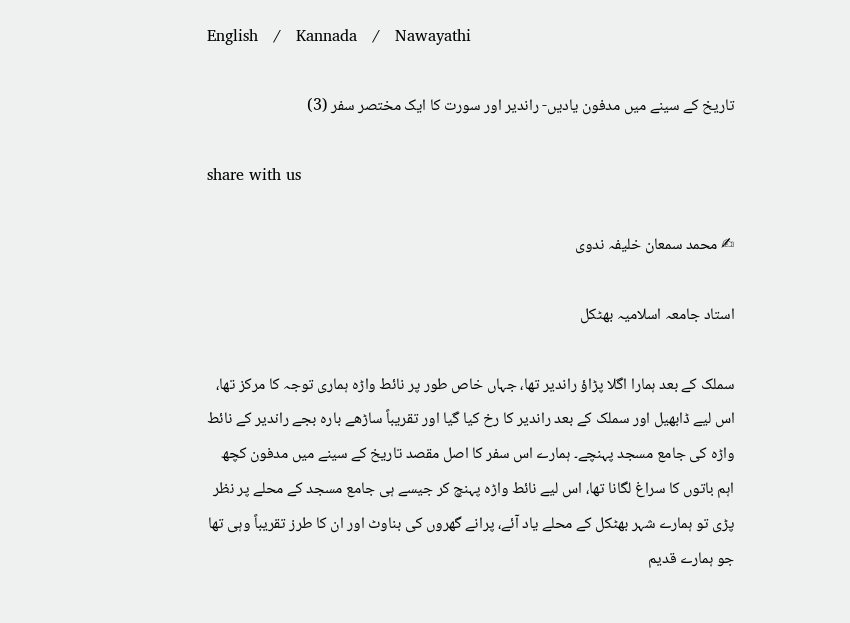English   /   Kannada   /   Nawayathi

تاریخ کے سینے میں مدفون یادیں- راندیر اور سورت کا ایک مختصر سفر (3)

share with us

✍ محمد سمعان خلیفہ ندوی

استاد جامعہ اسلامیہ بھٹکل

سملک کے بعد ہمارا اگلا پڑاؤ راندیر تھا، جہاں خاص طور پر نائط واڑہ ہماری توجہ کا مرکز تھا، اس لیے ڈابھیل اور سملک کے بعد راندیر کا رخ کیا گیا اور تقریباً ساڑھے بارہ بجے راندیر کے نائط واڑہ کی جامع مسجد پہنچے۔ ہمارے اس سفر کا اصل مقصد تاریخ کے سینے میں مدفون کچھ اہم باتوں کا سراغ لگانا تھا، اس لیے نائط واڑہ پہنچ کر جیسے ہی جامع مسجد کے محلے پر نظر پڑی تو ہمارے شہر بھٹکل کے محلے یاد آئے، پرانے گھروں کی بناوٹ اور ان کا طرز تقریباً وہی تھا جو ہمارے قدیم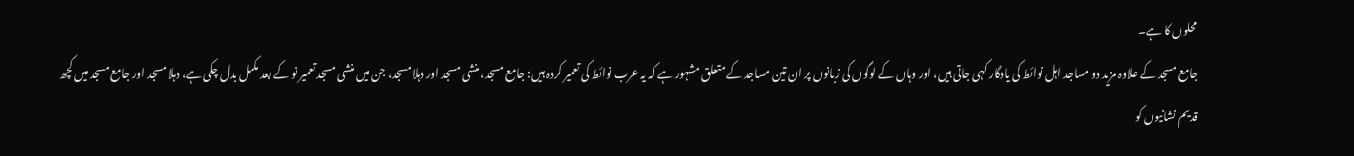محلوں کا ہے۔
جامع مسجد کے علاوہ مزید دو مساجد اہل نوائط کی یادگار کہی جاتی ہیں، اور وہاں کے لوگوں کی زبانوں پر ان تین مساجد کے متعلق مشہور ہے کہ یہ عرب نوائط کی تعمیر کردہ ہیں: جامع مسجد، منشی مسجد اور دہلا مسجد، جن میں منشی مسجد تعمیر نو کے بعد مکمل بدل چکی ہے، دہلا مسجد اور جامع مسجد میں کچھ قدیم نشانیوں کو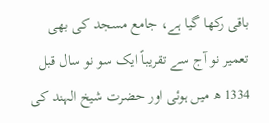باقی رکھا گیا ہے، جامع مسجد کی بھی تعمیر نو آج سے تقریباً ایک سو نو سال قبل 1334 ھ میں ہوئی اور حضرت شیخ الہند کی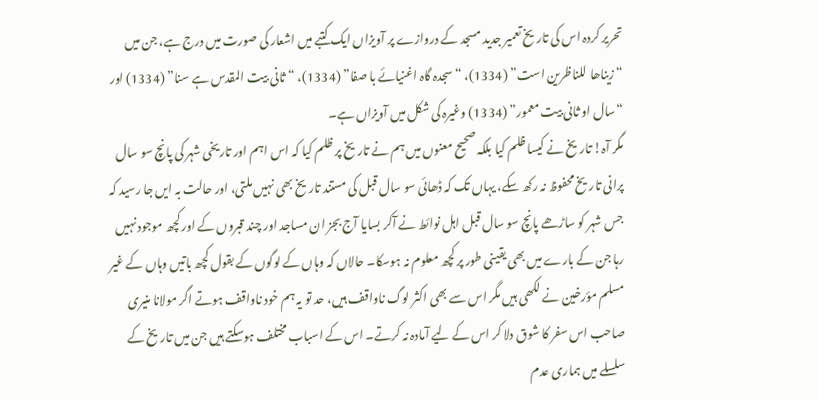تحریر کردہ اس کی تاریخ تعمیر جدید مسجد کے دروازے پر آویزاں ایک کتبے میں اشعار کی صورت میں درج ہے، جن میں “زیناھا للناظرین است” (1334)، “سجدہ گاہ اغنیائے با صفا” (1334)، “ثانی بیت المقدس ہے سنا” (1334) اور “سال او ثانی بیت معمور” (1334) وغیرہ کی شکل میں آویزاں ہے۔
مگر آہ! تاریخ نے کیسا ظلم کیا بلکہ صحیح معنوں میں ہم نے تاریخ پر ظلم کیا کہ اس اہم اور تاریخی شہر کی پانچ سو سال پرانی تاریخ محفوظ نہ رکھ سکے، یہاں تک کہ ڈھائی سو سال قبل کی مستند تاریخ بھی نہیں ملتی، اور حالت بہ ایں جا رسید کہ جس شہر کو ساڑھے پانچ سو سال قبل اہل نوائط نے آکر بسایا آج بجز ان مساجد اور چند قبروں کے اور کچھ موجود نہیں رہا جن کے بارے میں بھی یقینی طور پر کچھ معلوم نہ ہوسکا۔ حالاں کہ وہاں کے لوگوں کے بقول کچھ باتیں وہاں کے غیر مسلم مؤرخین نے لکھی ہیں مگر اس سے بھی اکثر لوگ ناواقف ہیں، حد تو یہ ہم خود ناواقف ہوتے اگر مولانا منیری صاحب اس سفر کا شوق دلا کر اس کے لیے آمادہ نہ کرتے۔ اس کے اسباب مختلف ہوسکتے ہیں جن میں تاریخ کے سلسلے میں ہماری عدم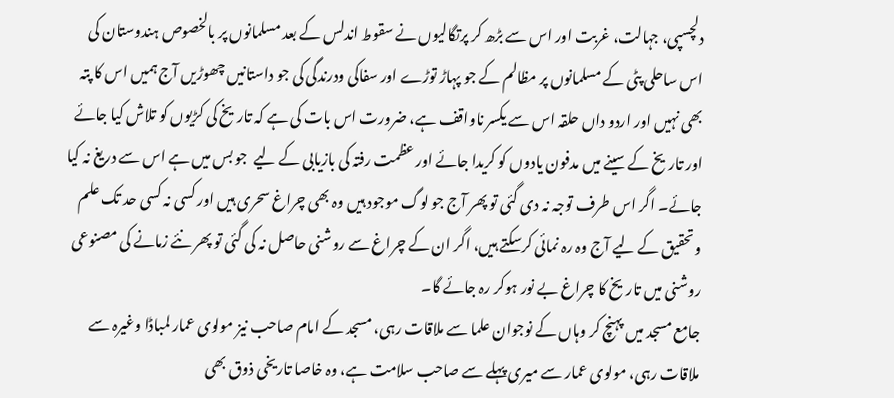دلچسپی، جہالت، غربت اور اس سے بڑھ کر پرتگالیوں نے سقوط اندلس کے بعد مسلمانوں پر بالخصوص ہندوستان کی اس ساحلی پٹی کے مسلمانوں پر مظالم کے جو پہاڑ توڑے اور سفاکی ودرندگی کی جو داستانیں چھوڑیں آج ہمیں اس کا پتہ بھی نہیں اور اردو داں حلقہ اس سے یکسر ناواقف ہے، ضرورت اس بات کی ہے کہ تاریخ کی کڑیوں کو تلاش کیا جائے اور تاریخ کے سینے میں مدفون یادوں کو کریدا جائے اور عظمت رفتہ کی بازیابی کے لیے  جو بس میں ہے اس سے دریغ نہ کیا جائے۔ اگر اس طرف توجہ نہ دی گئی تو پھر آج جو لوگ موجود ہیں وہ بھی چراغ سحری ہیں اور کسی نہ کسی حد تک علم وتحقیق کے لیے آج وہ رہ نمائی کرسکتے ہیں، اگر ان کے چراغ سے روشنی حاصل نہ کی گئی تو پھر نئے زمانے کی مصنوعی روشنی میں تاریخ کا چراغ بے نور ہوکر رہ جائے گا۔
جامع مسجد میں پہنچ کر وہاں کے نوجوان علما سے ملاقات رہی، مسجد کے امام صاحب نیز مولوی عمار لمباڈا وغیرہ سے ملاقات رہی، مولوی عمار سے میری پہلے سے صاحب سلامت ہے، وہ خاصا تاریخی ذوق بھی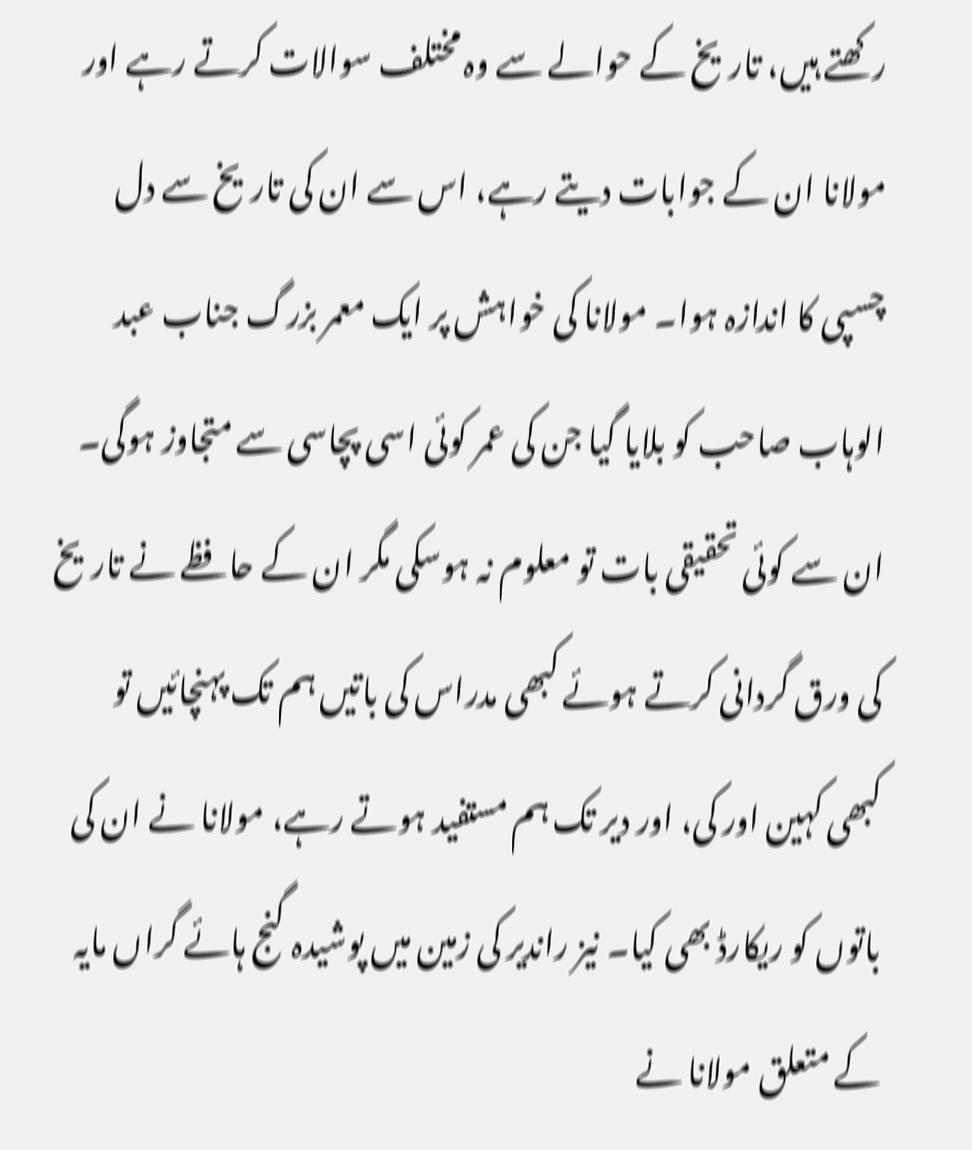رکھتے ہیں، تاریخ کے حوالے سے وہ مختلف سوالات کرتے رہے اور مولانا ان کے جوابات دیتے رہے، اس سے ان کی تاریخ سے دل چسپی کا اندازہ ہوا۔ مولانا کی خواہش پر ایک معمر بزرگ جناب عبد الوہاب صاحب کو بلایا گیا جن کی عمر کوئی اسی پچاسی سے متجاوز ہوگی۔ ان سے کوئی تحقیقی بات تو معلوم نہ ہوسکی مگر ان کے حافظے نے تاریخ کی ورق گردانی کرتے ہوئے کبھی مدراس کی باتیں ہم تک پہنچائیں تو کبھی کہین اور کی، اور دیر تک ہم مستفید ہوتے رہے، مولانا نے ان کی باتوں کو ریکارڈ بھی کیا۔ نیز راندیر کی زمین میں پوشیدہ گنج ہائے گراں مایہ کے متعلق مولانا نے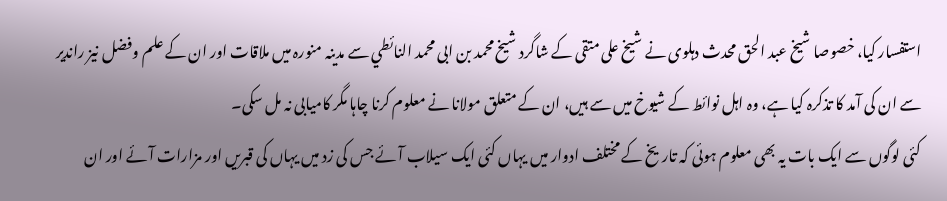استفسار کیا، خصوصا شیخ عبد الحق محدث دہلوی نے شیخ علی متقی کے شاگرد شیخ محمد بن ابی محمد النائطي سے مدینہ منورہ میں ملاقات اور ان کے علم وفضل نیز راندیر سے ان کی آمد کا تذکرہ کیا ہے، وہ اہل نوائط کے شیوخ میں سے ہیں، ان کے متعلق مولانا نے معلوم کرنا چاہا مگر کامیابی نہ مل سکی۔
کئی لوگوں سے ایک بات یہ بھی معلوم ہوئی کہ تاریخ کے مختلف ادوار میں یہاں کئی ایک سیلاب آئے جس کی زد میں یہاں کی قبریں اور مزارات آئے اور ان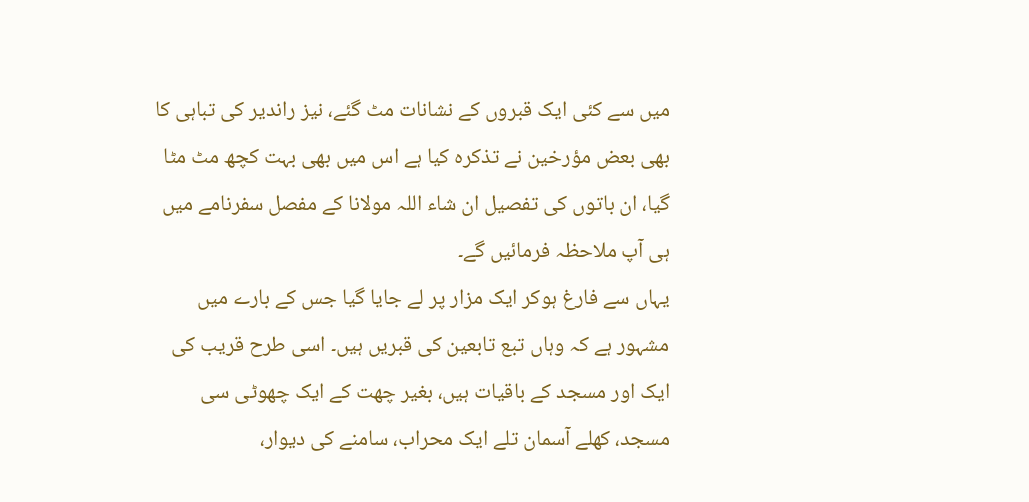میں سے کئی ایک قبروں کے نشانات مٹ گئے، نیز راندیر کی تباہی کا بھی بعض مؤرخین نے تذکرہ کیا ہے اس میں بھی بہت کچھ مٹ مٹا گیا، ان باتوں کی تفصیل ان شاء اللہ مولانا کے مفصل سفرنامے میں ہی آپ ملاحظہ فرمائیں گے۔
یہاں سے فارغ ہوکر ایک مزار پر لے جایا گیا جس کے بارے میں مشہور ہے کہ وہاں تبع تابعین کی قبریں ہیں۔ اسی طرح قریب کی ایک اور مسجد کے باقیات ہیں، بغیر چھت کے ایک چھوٹی سی مسجد، کھلے آسمان تلے ایک محراب، سامنے کی دیوار،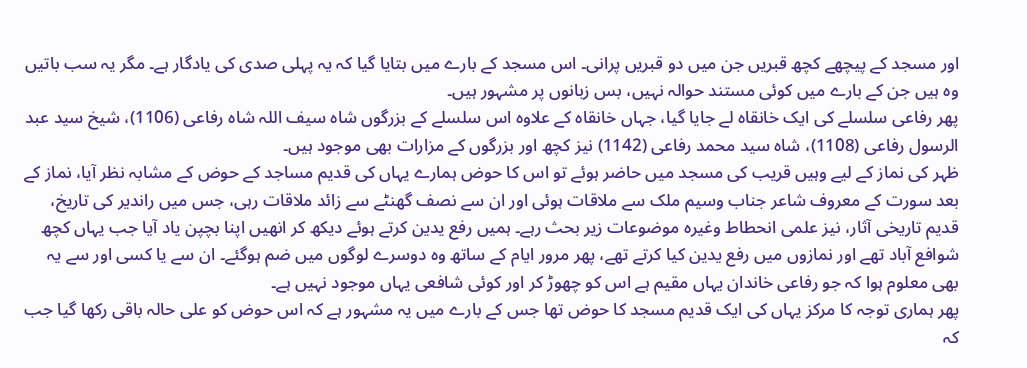اور مسجد کے پیچھے کچھ قبریں جن میں دو قبریں پرانی۔ اس مسجد کے بارے میں بتایا گیا کہ یہ پہلی صدی کی یادگار ہے۔ مگر یہ سب باتیں وہ ہیں جن کے بارے میں کوئی مستند حوالہ نہیں، بس زبانوں پر مشہور ہیں۔
پھر رفاعی سلسلے کی ایک خانقاہ لے جایا گیا، جہاں خانقاہ کے علاوہ اس سلسلے کے بزرگوں شاہ سیف اللہ شاہ رفاعی (1106)، شیخ سید عبد الرسول رفاعی (1108)، شاہ سید محمد رفاعی (1142) نیز کچھ اور بزرگوں کے مزارات بھی موجود ہیں۔
ظہر کی نماز کے لیے وہیں قریب کی مسجد میں حاضر ہوئے تو اس کا حوض ہمارے یہاں کی قدیم مساجد کے حوض کے مشابہ نظر آیا، نماز کے بعد سورت کے معروف شاعر جناب وسیم ملک سے ملاقات ہوئی اور ان سے نصف گھنٹے سے زائد ملاقات رہی، جس میں راندیر کی تاریخ، قدیم تاریخی آثار، نیز علمی انحطاط وغیرہ موضوعات زیر بحث رہے۔ ہمیں رفع یدین کرتے ہوئے دیکھ کر انھیں اپنا بچپن یاد آیا جب یہاں کچھ شوافع آباد تھے اور نمازوں میں رفع یدین کیا کرتے تھے، پھر مرور ایام کے ساتھ وہ دوسرے لوگوں میں ضم ہوگئے۔ ان سے یا کسی اور سے یہ بھی معلوم ہوا کہ جو رفاعی خاندان یہاں مقیم ہے اس کو چھوڑ کر اور کوئی شافعی یہاں موجود نہیں ہے۔
پھر ہماری توجہ کا مرکز یہاں کی ایک قدیم مسجد کا حوض تھا جس کے بارے میں یہ مشہور ہے کہ اس حوض کو علی حالہ باقی رکھا گیا جب کہ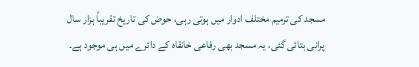مسجد کی ترمیم مختلف ادوار میں ہوتی رہی، حوض کی تاریخ تقریباً ہزار سال پرانی بتائی گئی، یہ مسجد بھی رفاعی خانقاہ کے دائرے میں ہی موجود ہے۔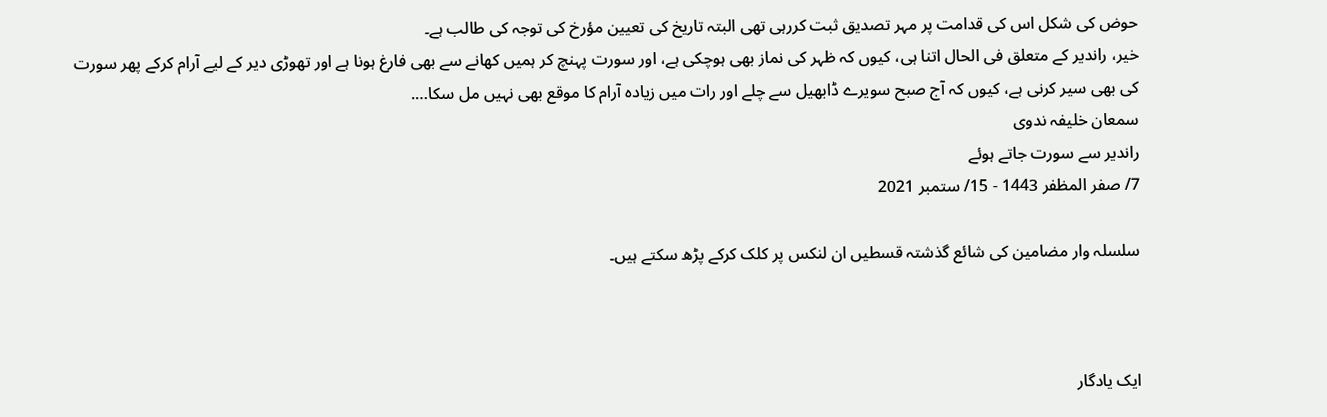حوض کی شکل اس کی قدامت پر مہر تصدیق ثبت کررہی تھی البتہ تاریخ کی تعیین مؤرخ کی توجہ کی طالب ہے۔
خیر، راندیر کے متعلق فی الحال اتنا ہی، کیوں کہ ظہر کی نماز بھی ہوچکی ہے، اور سورت پہنچ کر ہمیں کھانے سے بھی فارغ ہونا ہے اور تھوڑی دیر کے لیے آرام کرکے پھر سورت کی بھی سیر کرنی ہے، کیوں کہ آج صبح سویرے ڈابھیل سے چلے اور رات میں زیادہ آرام کا موقع بھی نہیں مل سکا….
سمعان خلیفہ ندوی
راندیر سے سورت جاتے ہوئے
7/ صفر المظفر 1443 - 15/ ستمبر 2021

سلسلہ وار مضامین کی شائع گذشتہ قسطیں ان لنکس پر کلک کرکے پڑھ سکتے ہیں۔



ایک یادگار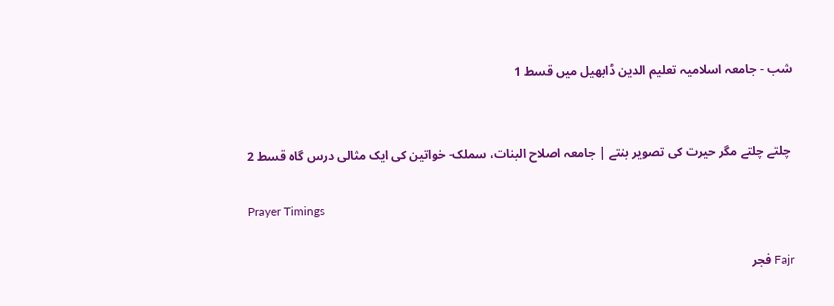شب - جامعہ اسلامیہ تعلیم الدین ڈابھیل میں قسط 1


 چلتے چلتے مگر حیرت کی تصویر بنتے | جامعہ اصلاح البنات، سملک- خواتین کی ایک مثالی درس گاہ قسط 2

Prayer Timings

Fajr فجر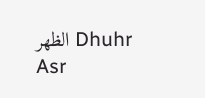Dhuhr الظهر
Asr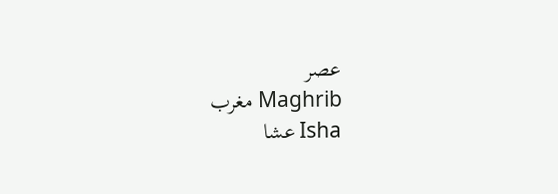عصر
Maghrib مغرب
Isha عشا